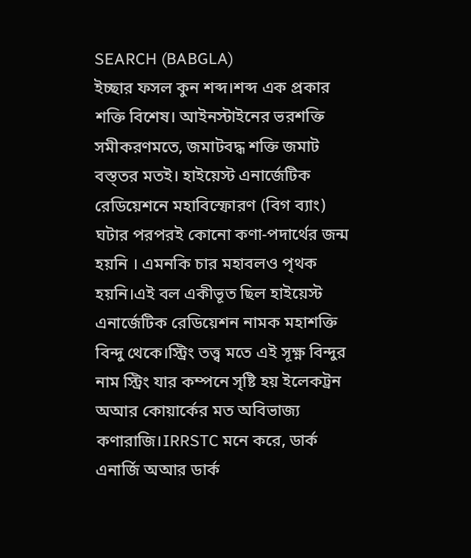SEARCH (BABGLA)
ইচ্ছার ফসল কুন শব্দ।শব্দ এক প্রকার শক্তি বিশেষ। আইনস্টাইনের ভরশক্তি সমীকরণমতে, জমাটবদ্ধ শক্তি জমাট বস্ত্তর মতই। হাইয়েস্ট এনার্জেটিক রেডিয়েশনে মহাবিস্ফোরণ (বিগ ব্যাং) ঘটার পরপরই কোনো কণা-পদার্থের জন্ম হয়নি । এমনকি চার মহাবলও পৃথক হয়নি।এই বল একীভূত ছিল হাইয়েস্ট এনার্জেটিক রেডিয়েশন নামক মহাশক্তি বিন্দু থেকে।স্ট্রিং তত্ত্ব মতে এই সূক্ষ্ণ বিন্দুর নাম স্ট্রিং যার কম্পনে সৃষ্টি হয় ইলেকট্রন অআর কোয়ার্কের মত অবিভাজ্য কণারাজি।IRRSTC মনে করে, ডার্ক এনার্জি অআর ডার্ক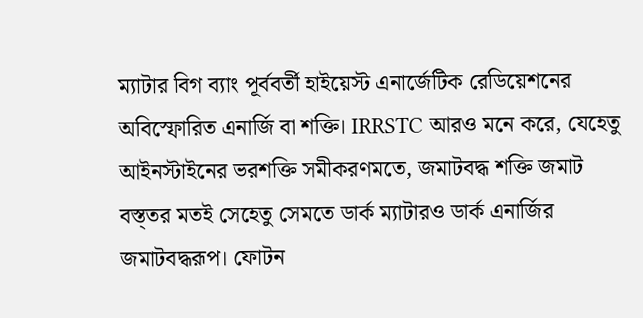ম্যাটার বিগ ব্যাং পূর্ববর্তী হাইয়েস্ট এনার্জেটিক রেডিয়েশনের অবিস্ফোরিত এনার্জি বা শক্তি। IRRSTC আরও মনে করে, যেহেতু আইনস্টাইনের ভরশক্তি সমীকরণমতে, জমাটবদ্ধ শক্তি জমাট বস্ত্তর মতই সেহেতু সেমতে ডার্ক ম্যাটারও ডার্ক এনার্জির জমাটবদ্ধরূপ। ফোটন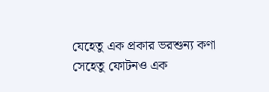যেহেতু এক প্রকার ভরশুন্য কণা সেহেতু ফোটনও এক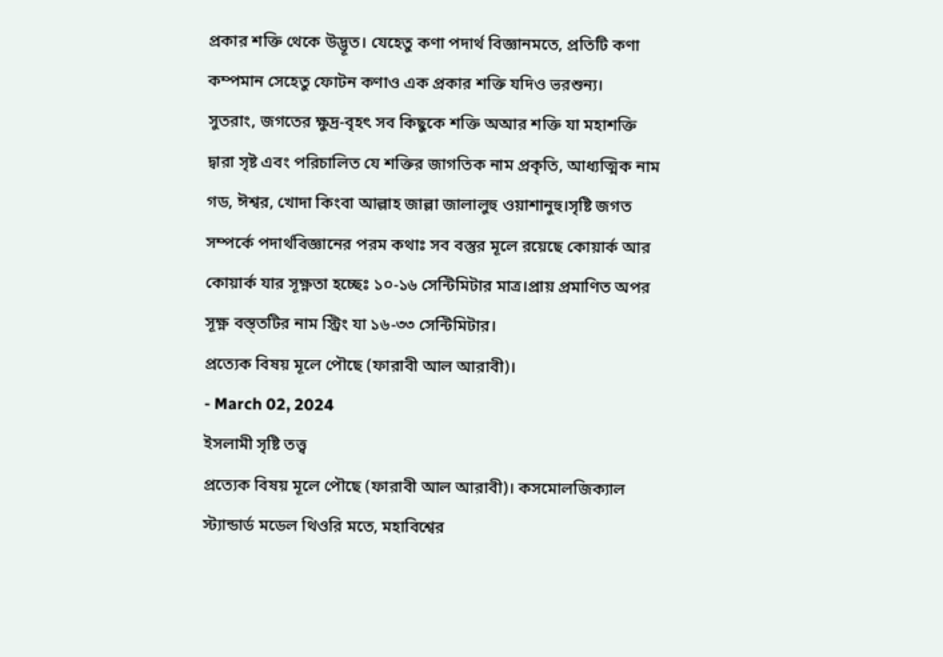প্রকার শক্তি থেকে উদ্ভূত। যেহেতু কণা পদার্থ বিজ্ঞানমতে, প্রতিটি কণা কম্পমান সেহেতু ফোটন কণাও এক প্রকার শক্তি যদিও ভরশুন্য।
সুতরাং, জগতের ক্ষুদ্র-বৃহৎ সব কিছুকে শক্তি অআর শক্তি যা মহাশক্তি দ্বারা সৃষ্ট এবং পরিচালিত যে শক্তির জাগতিক নাম প্রকৃতি, আধ্যত্মিক নাম গড, ঈশ্বর, খোদা কিংবা আল্লাহ জাল্লা জালালুহু ওয়াশানুহু।সৃষ্টি জগত সম্পর্কে পদার্থবিজ্ঞানের পরম কথাঃ সব বস্তুর মূলে রয়েছে কোয়ার্ক আর কোয়ার্ক যার সূক্ষ্ণতা হচ্ছেঃ ১০-১৬ সেন্টিমিটার মাত্র।প্রায় প্রমাণিত অপর সূক্ষ্ণ বস্ত্তটির নাম স্ট্রিং যা ১৬-৩৩ সেন্টিমিটার।
প্রত্যেক বিষয় মূলে পৌছে (ফারাবী আল আরাবী)।
- March 02, 2024
ইসলামী সৃষ্টি তত্ত্ব
প্রত্যেক বিষয় মূলে পৌছে (ফারাবী আল আরাবী)। কসমোলজিক্যাল স্ট্যান্ডার্ড মডেল থিওরি মতে, মহাবিশ্বের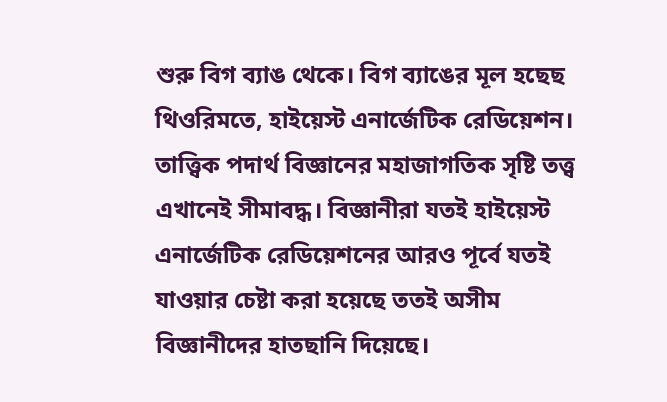শুরু বিগ ব্যাঙ থেকে। বিগ ব্যাঙের মূল হছেছ থিওরিমতে, হাইয়েস্ট এনার্জেটিক রেডিয়েশন। তাত্ত্বিক পদার্থ বিজ্ঞানের মহাজাগতিক সৃষ্টি তত্ত্ব এখানেই সীমাবদ্ধ। বিজ্ঞানীরা যতই হাইয়েস্ট এনার্জেটিক রেডিয়েশনের আরও পূর্বে যতই যাওয়ার চেষ্টা করা হয়েছে ততই অসীম বিজ্ঞানীদের হাতছানি দিয়েছে।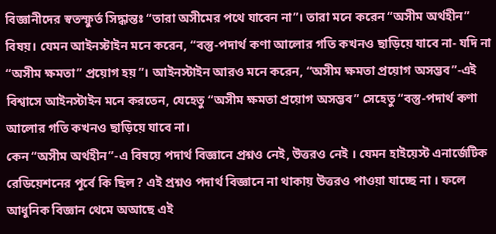বিজ্ঞানীদের স্বতস্ফুর্ত সিদ্ধান্তঃ “তারা অসীমের পথে যাবেন না”। তারা মনে করেন “অসীম অর্থহীন” বিষয়। যেমন আইনস্টাইন মনে করেন, “বস্তু-পদার্থ কণা আলোর গতি কখনও ছাড়িয়ে যাবে না- যদি না “অসীম ক্ষমতা” প্রয়োগ হয়”। আইনস্টাইন আরও মনে করেন, “অসীম ক্ষমতা প্রয়োগ অসম্ভব”-এই বিশ্বাসে আইনস্টাইন মনে করতেন, যেহেতু “অসীম ক্ষমতা প্রয়োগ অসম্ভব” সেহেতু “বস্তু-পদার্থ কণা আলোর গতি কখনও ছাড়িয়ে যাবে না।
কেন “অসীম অর্থহীন”-এ বিষয়ে পদার্থ বিজ্ঞানে প্রশ্নও নেই, উত্তরও নেই । যেমন হাইয়েস্ট এনার্জেটিক রেডিয়েশনের পূর্বে কি ছিল? এই প্রশ্নও পদার্থ বিজ্ঞানে না থাকায় উত্তরও পাওয়া যাচ্ছে না । ফলে আধুনিক বিজ্ঞান থেমে অআছে এই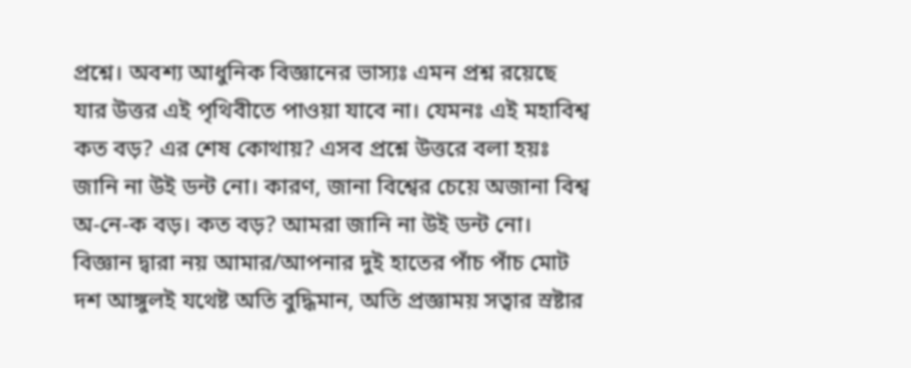প্রশ্নে। অবশ্য আধুনিক বিজ্ঞানের ভাস্যঃ এমন প্রশ্ন রয়েছে যার উত্তর এই পৃথিবীতে পাওয়া যাবে না। যেমনঃ এই মহাবিশ্ব কত বড়? এর শেষ কোথায়? এসব প্রশ্নে উত্তরে বলা হয়ঃ জানি না উই ডন্ট নো। কারণ, জানা বিশ্বের চেয়ে অজানা বিশ্ব অ-নে-ক বড়। কত বড়? আমরা জানি না উই ডন্ট নো।
বিজ্ঞান দ্বারা নয় আমার/আপনার দুই হাতের পাঁচ পাঁচ মোট দশ আঙ্গুলই যথেষ্ট অতি বুদ্ধিমান, অতি প্রজ্ঞাময় সত্বার স্রষ্টার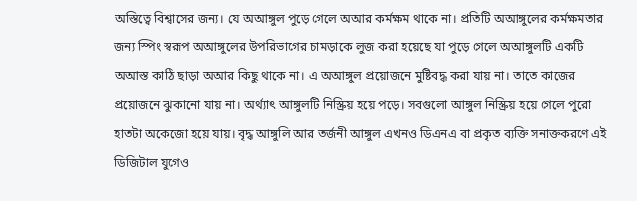অস্তিত্বে বিশ্বাসের জন্য। যে অআঙ্গুল পুড়ে গেলে অআর কর্মক্ষম থাকে না। প্রতিটি অআঙ্গুলের কর্মক্ষমতার জন্য স্পিং স্বরূপ অআঙ্গুলের উপরিভাগের চামড়াকে লুজ করা হয়েছে যা পুড়ে গেলে অআঙ্গুলটি একটি অআস্ত কাঠি ছাড়া অআর কিছু থাকে না। এ অআঙ্গুল প্রয়োজনে মুষ্টিবদ্ধ করা যায় না। তাতে কাজের প্রয়োজনে ঝুকানো যায় না। অর্থ্যাৎ আঙ্গুলটি নিস্ক্রিয় হয়ে পড়ে। সবগুলো আঙ্গুল নিস্ক্রিয় হয়ে গেলে পুরো হাতটা অকেজো হয়ে যায়। বৃদ্ধ আঙ্গুলি আর তর্জনী আঙ্গুল এখনও ডিএনএ বা প্রকৃত ব্যক্তি সনাক্তকরণে এই ডিজিটাল যুগেও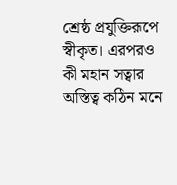শ্রেষ্ঠ প্রযুক্তিরূপে স্বীকৃত। এরপরও কী মহান সত্বার অস্তিত্ব কঠিন মনে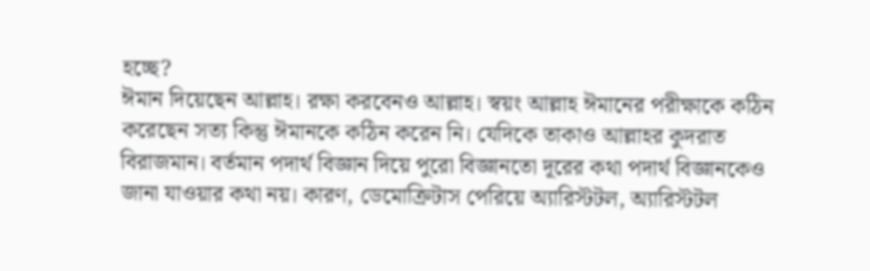হচ্ছে?
ঈমান দিয়েছেন আল্লাহ। রক্ষা করবেনও আল্লাহ। স্বয়ং আল্লাহ ঈমানের পরীক্ষাকে কঠিন করেছেন সত্য কিন্তু ঈমানকে কঠিন করেন নি। যেদিকে তাকাও আল্লাহর কুদরাত বিরাজমান। বর্তমান পদার্থ বিজ্ঞান দিয়ে পুরো বিজ্ঞানতো দূরের কথা পদার্থ বিজ্ঞানকেও জানা যাওয়ার কথা নয়। কারণ, ডেমোক্রিটাস পেরিয়ে অ্যারিস্টটল, অ্যারিস্টটল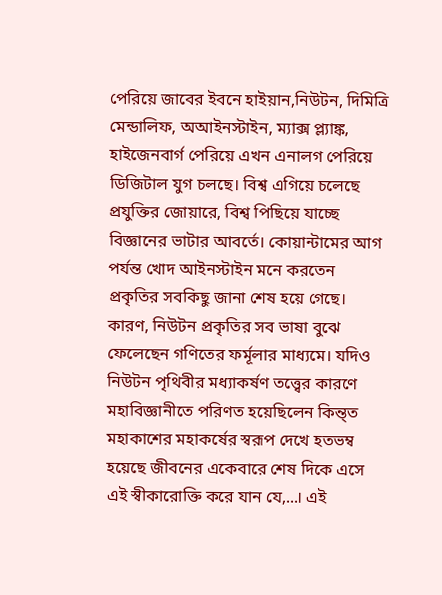পেরিয়ে জাবের ইবনে হাইয়ান,নিউটন, দিমিত্রি মেন্ডালিফ, অআইনস্টাইন, ম্যাক্স প্ল্যাঙ্ক, হাইজেনবার্গ পেরিয়ে এখন এনালগ পেরিয়ে ডিজিটাল যুগ চলছে। বিশ্ব এগিয়ে চলেছে প্রযুক্তির জোয়ারে, বিশ্ব পিছিয়ে যাচ্ছে বিজ্ঞানের ভাটার আবর্তে। কোয়ান্টামের আগ পর্যন্ত খোদ আইনস্টাইন মনে করতেন প্রকৃতির সবকিছু জানা শেষ হয়ে গেছে। কারণ, নিউটন প্রকৃতির সব ভাষা বুঝে ফেলেছেন গণিতের ফর্মূলার মাধ্যমে। যদিও নিউটন পৃথিবীর মধ্যাকর্ষণ তত্ত্বের কারণে মহাবিজ্ঞানীতে পরিণত হয়েছিলেন কিন্ত্ত মহাকাশের মহাকর্ষের স্বরূপ দেখে হতভম্ব হয়েছে জীবনের একেবারে শেষ দিকে এসে এই স্বীকারোক্তি করে যান যে,...। এই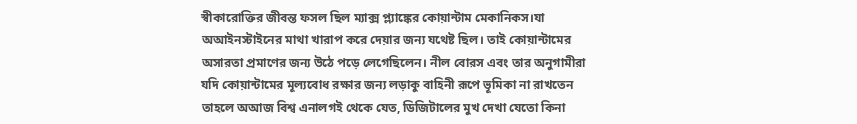স্বীকারোক্তির জীবন্ত ফসল ছিল ম্যাক্স প্ল্যাঙ্কের কোয়ান্টাম মেকানিকস।যা অআইনস্টাইনের মাথা খারাপ করে দেয়ার জন্য যথেষ্ট ছিল। তাই কোয়ান্টামের অসারতা প্রমাণের জন্য উঠে পড়ে লেগেছিলেন। নীল বোরস এবং তার অনুগামীরা যদি কোয়ান্টামের মূল্যবোধ রক্ষার জন্য লড়াকু বাহিনী রূপে ভূমিকা না রাখতেন তাহলে অআজ বিশ্ব এনালগই থেকে যেত, ডিজিটালের মুখ দেখা যেতো কিনা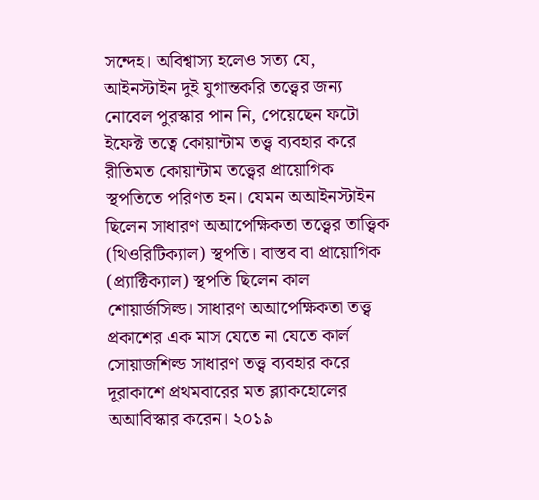সন্দেহ। অবিশ্বাস্য হলেও সত্য যে, আইনস্টাইন দুই যুগান্তকরি তত্ত্বের জন্য নোবেল পুরস্কার পান নি, পেয়েছেন ফটো ইফেক্ট তত্বে কোয়ান্টাম তত্ত্ব ব্যবহার করে রীতিমত কোয়ান্টাম তত্ত্বের প্রায়োগিক স্থপতিতে পরিণত হন। যেমন অআইনস্টাইন ছিলেন সাধারণ অআপেক্ষিকতা তত্ত্বের তাত্ত্বিক (থিওরিটিক্যাল) স্থপতি। বাস্তব বা প্রায়োগিক (প্র্যাক্টিক্যাল) স্থপতি ছিলেন কাল শোয়ার্জসিল্ড। সাধারণ অআপেক্ষিকতা তত্ত্ব প্রকাশের এক মাস যেতে না যেতে কার্ল সোয়াজশিল্ড সাধারণ তত্ত্ব ব্যবহার করে দূরাকাশে প্রথমবারের মত ব্ল্যাকহোলের অআবিস্কার করেন। ২০১৯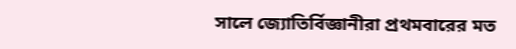সালে জ্যোতির্বিজ্ঞানীরা প্রথমবারের মত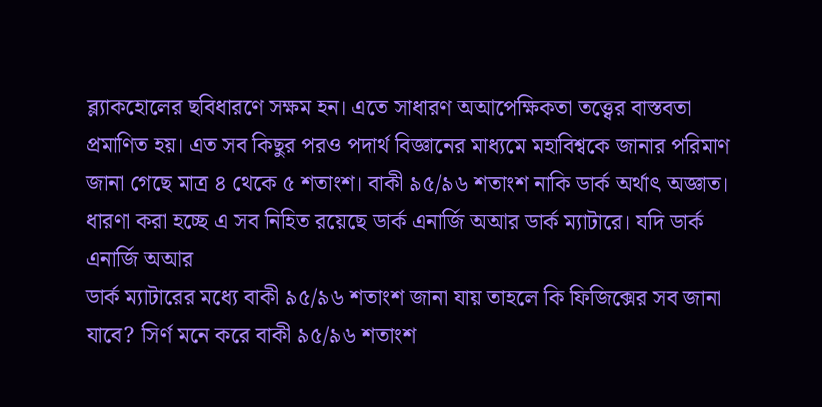ব্ল্যাকহোলের ছবিধারণে সক্ষম হন। এতে সাধারণ অআপেক্ষিকতা তত্ত্বের বাস্তবতা প্রমাণিত হয়। এত সব কিছুর পরও পদার্থ বিজ্ঞানের মাধ্যমে মহাবিশ্বকে জানার পরিমাণ জানা গেছে মাত্র ৪ থেকে ৫ শতাংশ। বাকী ৯৫/৯৬ শতাংশ নাকি ডার্ক অর্থাৎ অজ্ঞাত। ধারণা করা হচ্ছে এ সব নিহিত রয়েছে ডার্ক এনার্জি অআর ডার্ক ম্যাটারে। যদি ডার্ক এনার্জি অআর
ডার্ক ম্যাটারের মধ্যে বাকী ৯৫/৯৬ শতাংশ জানা যায় তাহলে কি ফিজিক্সের সব জানা যাবে? সির্ণ মনে করে বাকী ৯৫/৯৬ শতাংশ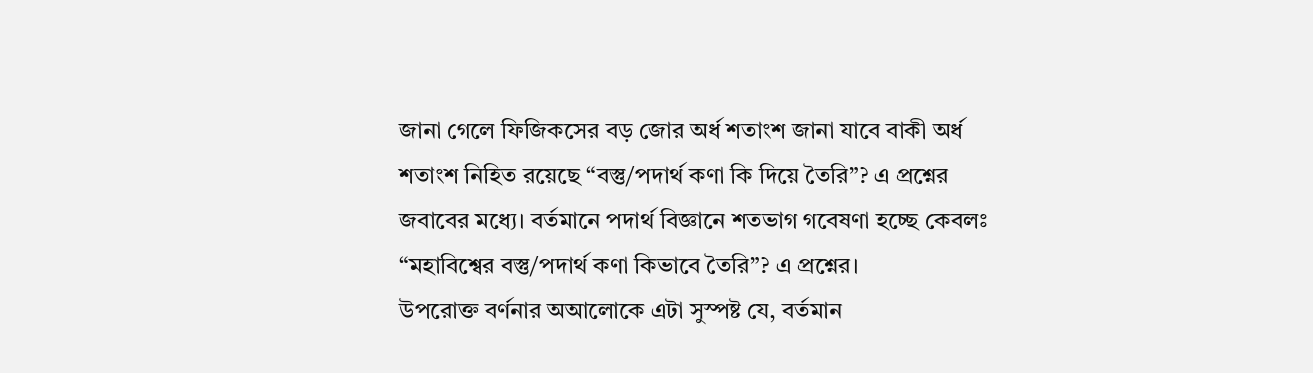জানা গেলে ফিজিকসের বড় জোর অর্ধ শতাংশ জানা যাবে বাকী অর্ধ শতাংশ নিহিত রয়েছে “বস্তু/পদার্থ কণা কি দিয়ে তৈরি”? এ প্রশ্নের জবাবের মধ্যে। বর্তমানে পদার্থ বিজ্ঞানে শতভাগ গবেষণা হচ্ছে কেবলঃ “মহাবিশ্বের বস্তু/পদার্থ কণা কিভাবে তৈরি”? এ প্রশ্নের।
উপরোক্ত বর্ণনার অআলোকে এটা সুস্পষ্ট যে, বর্তমান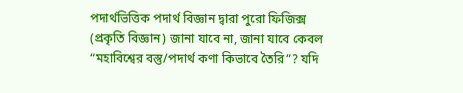পদার্থভিত্তিক পদার্থ বিজ্ঞান দ্বারা পুরো ফিজিক্স (প্রকৃতি বিজ্ঞান) জানা যাবে না, জানা যাবে কেবল “মহাবিশ্বের বস্তু/পদার্থ কণা কিভাবে তৈরি”? যদি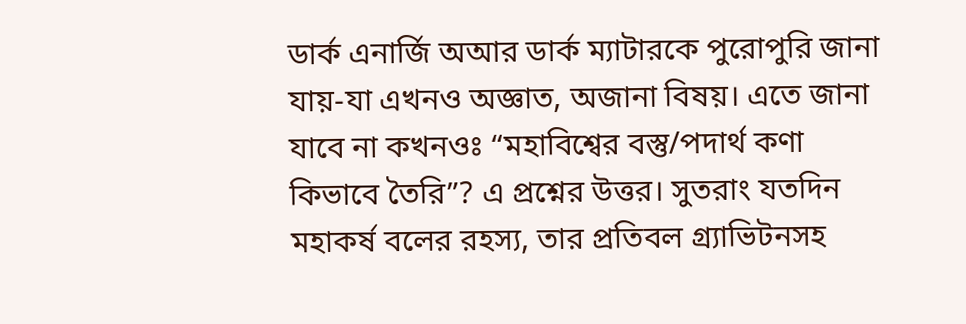ডার্ক এনার্জি অআর ডার্ক ম্যাটারকে পুরোপুরি জানা যায়-যা এখনও অজ্ঞাত, অজানা বিষয়। এতে জানা যাবে না কখনওঃ “মহাবিশ্বের বস্তু/পদার্থ কণা কিভাবে তৈরি”? এ প্রশ্নের উত্তর। সুতরাং যতদিন মহাকর্ষ বলের রহস্য, তার প্রতিবল গ্র্যাভিটনসহ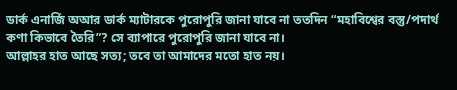ডার্ক এনার্জি অআর ডার্ক ম্যাটারকে পুরোপুরি জানা যাবে না ততদিন “মহাবিশ্বের বস্তু/পদার্থ কণা কিভাবে তৈরি”? সে ব্যাপারে পুরোপুরি জানা যাবে না।
আল্লাহর হাত আছে সত্য; তবে তা আমাদের মতো হাত নয়।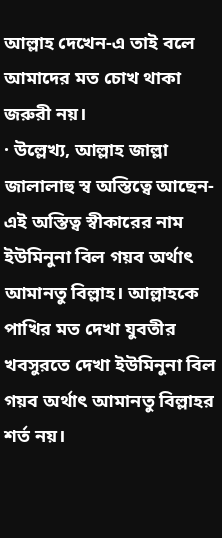আল্লাহ দেখেন-এ তাই বলে আমাদের মত চোখ থাকা জরুরী নয়।
· উল্লেখ্য, আল্লাহ জাল্লা জালালাহু স্ব অস্তিত্বে আছেন-এই অস্তিত্ব স্বীকারের নাম ইউমিনুনা বিল গয়ব অর্থাৎ আমানতু বিল্লাহ। আল্লাহকে পাখির মত দেখা যুবতীর খবসুরতে দেখা ইউমিনুনা বিল গয়ব অর্থাৎ আমানতু বিল্লাহর শর্ত নয়।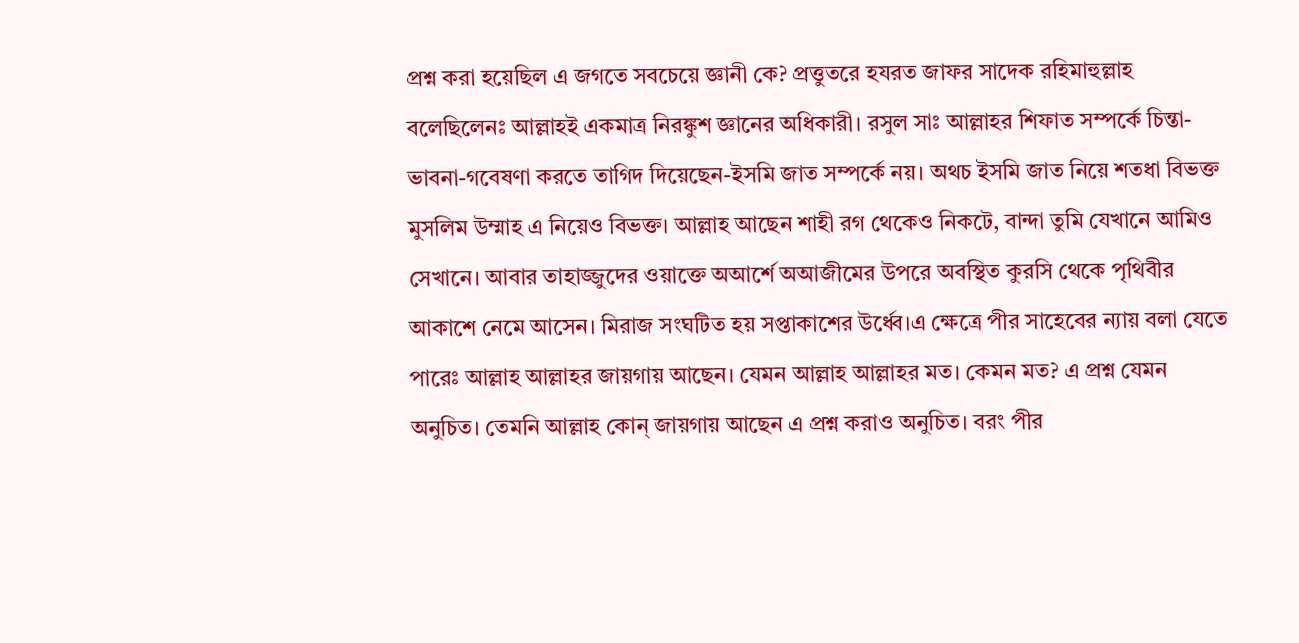প্রশ্ন করা হয়েছিল এ জগতে সবচেয়ে জ্ঞানী কে? প্রত্তুতরে হযরত জাফর সাদেক রহিমাহুল্লাহ বলেছিলেনঃ আল্লাহই একমাত্র নিরঙ্কুশ জ্ঞানের অধিকারী। রসুল সাঃ আল্লাহর শিফাত সম্পর্কে চিন্তা-ভাবনা-গবেষণা করতে তাগিদ দিয়েছেন-ইসমি জাত সম্পর্কে নয়। অথচ ইসমি জাত নিয়ে শতধা বিভক্ত মুসলিম উম্মাহ এ নিয়েও বিভক্ত। আল্লাহ আছেন শাহী রগ থেকেও নিকটে, বান্দা তুমি যেখানে আমিও সেখানে। আবার তাহাজ্জুদের ওয়াক্তে অআর্শে অআজীমের উপরে অবস্থিত কুরসি থেকে পৃথিবীর আকাশে নেমে আসেন। মিরাজ সংঘটিত হয় সপ্তাকাশের উর্ধ্বে।এ ক্ষেত্রে পীর সাহেবের ন্যায় বলা যেতে পারেঃ আল্লাহ আল্লাহর জায়গায় আছেন। যেমন আল্লাহ আল্লাহর মত। কেমন মত? এ প্রশ্ন যেমন অনুচিত। তেমনি আল্লাহ কোন্ জায়গায় আছেন এ প্রশ্ন করাও অনুচিত। বরং পীর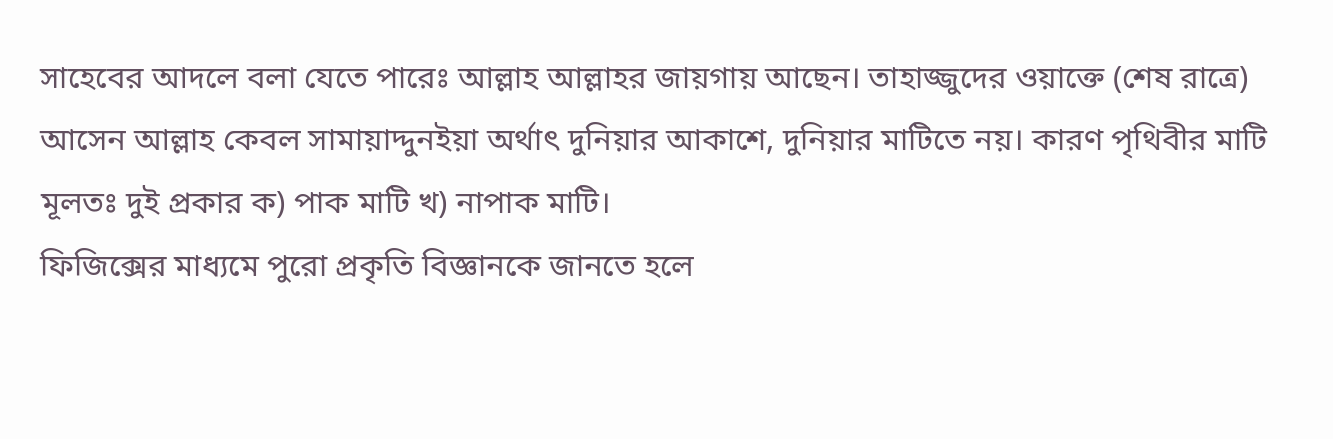সাহেবের আদলে বলা যেতে পারেঃ আল্লাহ আল্লাহর জায়গায় আছেন। তাহাজ্জুদের ওয়াক্তে (শেষ রাত্রে) আসেন আল্লাহ কেবল সামায়াদ্দুনইয়া অর্থাৎ দুনিয়ার আকাশে, দুনিয়ার মাটিতে নয়। কারণ পৃথিবীর মাটি মূলতঃ দুই প্রকার ক) পাক মাটি খ) নাপাক মাটি।
ফিজিক্সের মাধ্যমে পুরো প্রকৃতি বিজ্ঞানকে জানতে হলে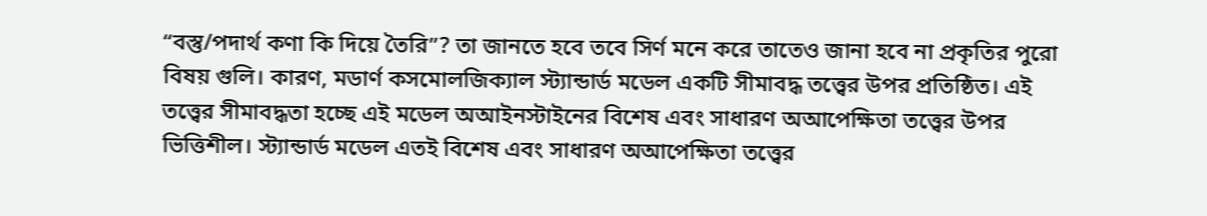“বস্তু/পদার্থ কণা কি দিয়ে তৈরি”? তা জানতে হবে তবে সির্ণ মনে করে তাতেও জানা হবে না প্রকৃতির পুরো বিষয় গুলি। কারণ, মডার্ণ কসমোলজিক্যাল স্ট্যান্ডার্ড মডেল একটি সীমাবদ্ধ তত্ত্বের উপর প্রতিষ্ঠিত। এই তত্ত্বের সীমাবদ্ধতা হচ্ছে এই মডেল অআইনস্টাইনের বিশেষ এবং সাধারণ অআপেক্ষিতা তত্ত্বের উপর ভিত্তিশীল। স্ট্যান্ডার্ড মডেল এতই বিশেষ এবং সাধারণ অআপেক্ষিতা তত্ত্বের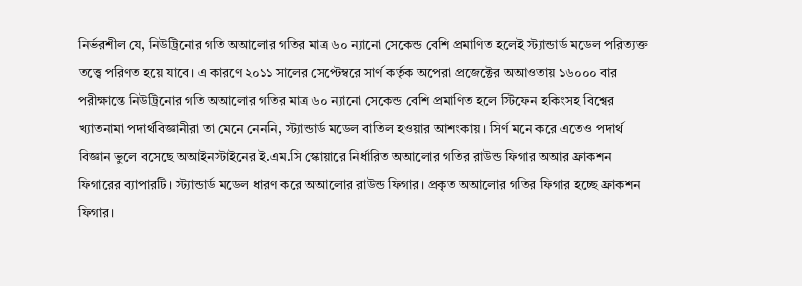নির্ভরশীল যে, নিউট্রিনোর গতি অআলোর গতির মাত্র ৬০ ন্যানো সেকেন্ড বেশি প্রমাণিত হলেই স্ট্যান্ডার্ড মডেল পরিত্যক্ত তত্ত্বে পরিণত হয়ে যাবে। এ কারণে ২০১১ সালের সেপ্টেম্বরে সার্ণ কর্তৃক অপেরা প্রজেক্টের অআওতায় ১৬০০০ বার পরীক্ষান্তে নিউট্রিনোর গতি অআলোর গতির মাত্র ৬০ ন্যানো সেকেন্ড বেশি প্রমাণিত হলে স্টিফেন হকিংসহ বিশ্বের খ্যাতনামা পদার্থবিজ্ঞানীরা তা মেনে নেননি, স্ট্যান্ডার্ড মডেল বাতিল হওয়ার আশংকায়। সির্ণ মনে করে এতেও পদার্থ বিজ্ঞান ভুলে বসেছে অআইনস্টাইনের ই.এম.সি স্কোয়ারে নির্ধারিত অআলোর গতির রাউন্ড ফিগার অআর ফ্রাকশন ফিগারের ব্যাপারটি। স্ট্যান্ডার্ড মডেল ধারণ করে অআলোর রাউন্ড ফিগার। প্রকৃত অআলোর গতির ফিগার হচ্ছে ফ্রাকশন ফিগার।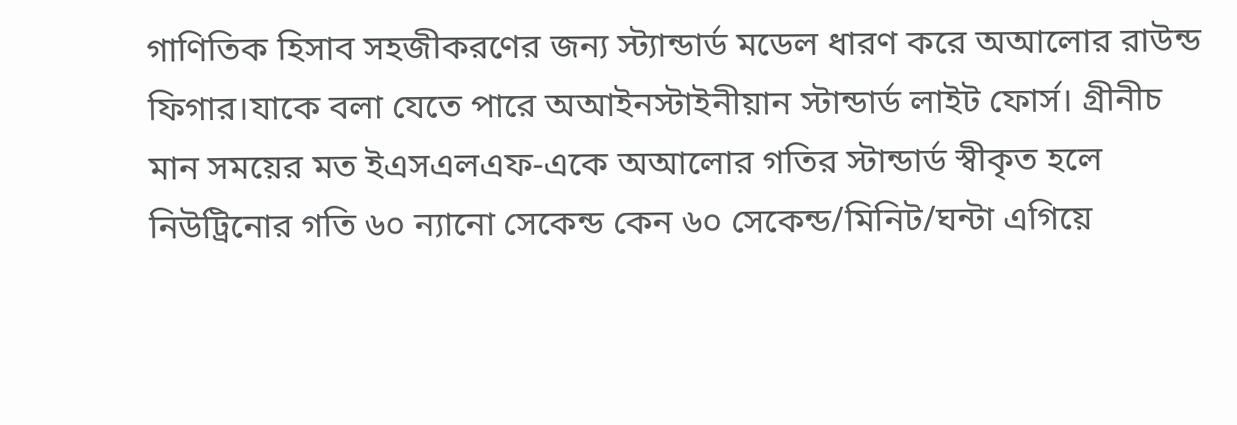গাণিতিক হিসাব সহজীকরণের জন্য স্ট্যান্ডার্ড মডেল ধারণ করে অআলোর রাউন্ড ফিগার।যাকে বলা যেতে পারে অআইনস্টাইনীয়ান স্টান্ডার্ড লাইট ফোর্স। গ্রীনীচ মান সময়ের মত ইএসএলএফ-একে অআলোর গতির স্টান্ডার্ড স্বীকৃত হলে নিউট্রিনোর গতি ৬০ ন্যানো সেকেন্ড কেন ৬০ সেকেন্ড/মিনিট/ঘন্টা এগিয়ে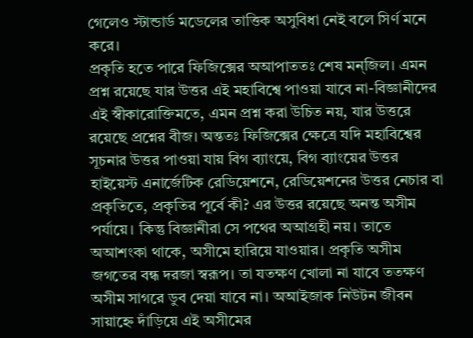গেলেও স্টান্ডার্ড মডেলের তাত্তিক অসুবিধা নেই বলে সির্ণ মনে করে।
প্রকৃতি হতে পারে ফিজিক্সের অআপাততঃ শেষ মন্জিল। এমন প্রশ্ন রয়েছে যার উত্তর এই মহাবিশ্বে পাওয়া যাবে না-বিজ্ঞানীদের এই স্বীকারোক্তিমতে, এমন প্রশ্ন করা উচিত নয়, যার উত্তরে রয়েছে প্রশ্নের বীজ। অন্ততঃ ফিজিক্সের ক্ষেত্রে যদি মহাবিশ্বের সূচনার উত্তর পাওয়া যায় বিগ ব্যাংয়ে, বিগ ব্যাংয়ের উত্তর হাইয়েস্ট এনার্জেটিক রেডিয়েশনে, রেডিয়েশনের উত্তর নেচার বা প্রকৃতিতে, প্রকৃতির পূর্বে কী? এর উত্তর রয়েছে অনন্ত অসীম পর্যায়ে। কিন্তু বিজ্ঞানীরা সে পথের অআগ্রহী নয়। তাতে অআশংকা থাকে, অসীমে হারিয়ে যাওয়ার। প্রকৃতি অসীম জগতের বন্ধ দরজা স্বরূপ। তা যতক্ষণ খোলা না যাবে ততক্ষণ অসীম সাগরে ডুব দেয়া যাবে না। অআইজাক নিউটন জীবন সায়াহ্নে দাঁড়িয়ে এই অসীমের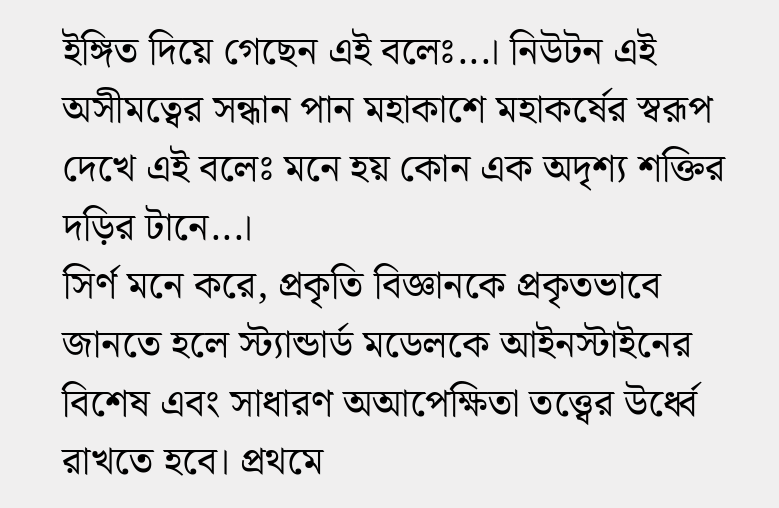ইঙ্গিত দিয়ে গেছেন এই বলেঃ...। নিউটন এই অসীমত্বের সন্ধান পান মহাকাশে মহাকর্ষের স্বরূপ দেখে এই বলেঃ মনে হয় কোন এক অদৃশ্য শক্তির দড়ির টানে...।
সির্ণ মনে করে, প্রকৃতি বিজ্ঞানকে প্রকৃতভাবে জানতে হলে স্ট্যান্ডার্ড মডেলকে আইনস্টাইনের বিশেষ এবং সাধারণ অআপেক্ষিতা তত্ত্বের উর্ধ্বে রাখতে হবে। প্রথমে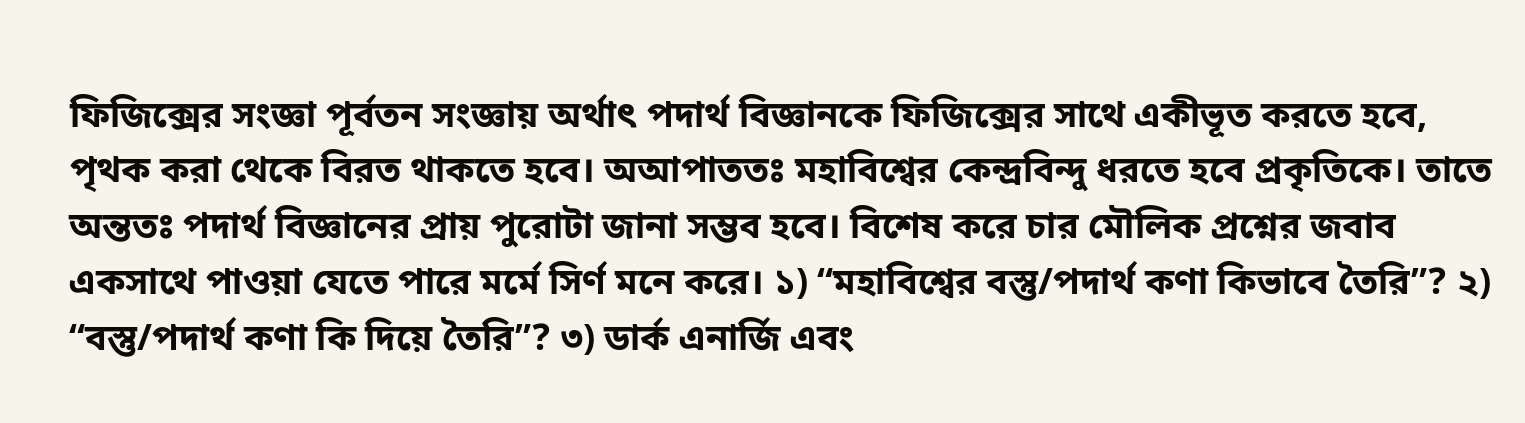ফিজিক্সের সংজ্ঞা পূর্বতন সংজ্ঞায় অর্থাৎ পদার্থ বিজ্ঞানকে ফিজিক্সের সাথে একীভূত করতে হবে, পৃথক করা থেকে বিরত থাকতে হবে। অআপাততঃ মহাবিশ্বের কেন্দ্রবিন্দু ধরতে হবে প্রকৃতিকে। তাতে অন্ততঃ পদার্থ বিজ্ঞানের প্রায় পুরোটা জানা সম্ভব হবে। বিশেষ করে চার মৌলিক প্রশ্নের জবাব একসাথে পাওয়া যেতে পারে মর্মে সির্ণ মনে করে। ১) “মহাবিশ্বের বস্তু/পদার্থ কণা কিভাবে তৈরি”? ২) “বস্তু/পদার্থ কণা কি দিয়ে তৈরি”? ৩) ডার্ক এনার্জি এবং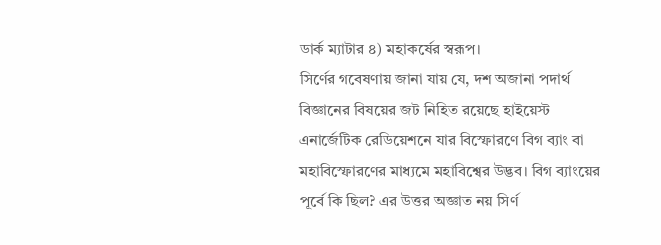ডার্ক ম্যাটার ৪) মহাকর্ষের স্বরূপ।
সির্ণের গবেষণায় জানা যায় যে, দশ অজানা পদার্থ বিজ্ঞানের বিষয়ের জট নিহিত রয়েছে হাইয়েস্ট এনার্জেটিক রেডিয়েশনে যার বিস্ফোরণে বিগ ব্যাং বা মহাবিস্ফোরণের মাধ্যমে মহাবিশ্বের উদ্ভব। বিগ ব্যাংয়ের পূর্বে কি ছিল? এর উত্তর অজ্ঞাত নয় সির্ণ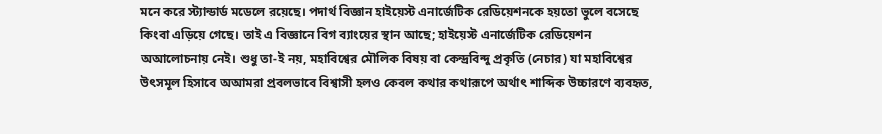মনে করে স্ট্যান্ডার্ড মডেলে রয়েছে। পদার্থ বিজ্ঞান হাইয়েস্ট এনার্জেটিক রেডিয়েশনকে হয়তো ভুলে বসেছে কিংবা এড়িয়ে গেছে। তাই এ বিজ্ঞানে বিগ ব্যাংয়ের স্থান আছে; হাইয়েস্ট এনার্জেটিক রেডিয়েশন অআলোচনায় নেই। শুধু তা-ই নয়, মহাবিশ্বের মৌলিক বিষয় বা কেন্দ্রবিন্দু প্রকৃতি (নেচার) যা মহাবিশ্বের উৎসমূল হিসাবে অআমরা প্রবলভাবে বিশ্বাসী হলও কেবল কথার কথারূপে অর্থাৎ শাব্দিক উচ্চারণে ব্যবহৃত,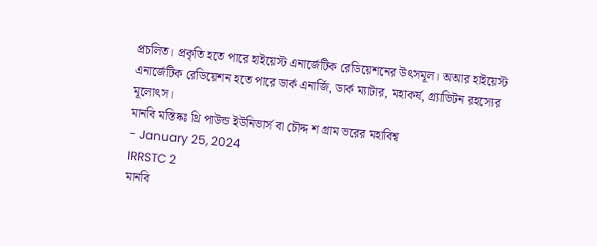প্রচলিত। প্রকৃতি হতে পারে হাইয়েস্ট এনার্জেটিক রেডিয়েশনের উৎসমূল। অআর হাইয়েস্ট এনার্জেটিক রেডিয়েশন হতে পারে ডার্ক এনার্জি, ডার্ক ম্যাটার, মহাকর্ষ, গ্র্যাভিটন রহস্যের মূলোৎস।
মানবি মস্তিষ্কঃ থ্রি পাউন্ড ইউনিভার্স বা চৌদ্দ শ গ্রাম ভরের মহাবিশ্ব
- January 25, 2024
IRRSTC 2
মানবি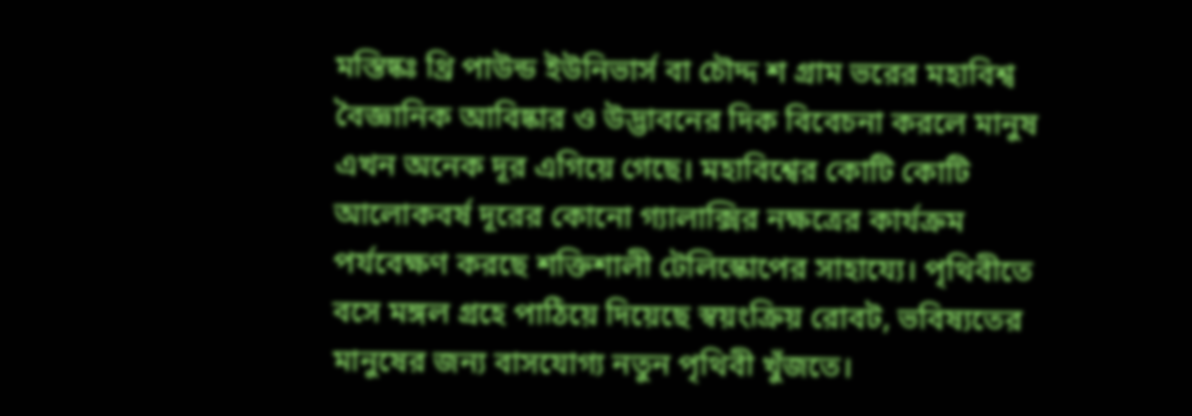মস্তিষ্কঃ থ্রি পাউন্ড ইউনিভার্স বা চৌদ্দ শ গ্রাম ভরের মহাবিশ্ব
বৈজ্ঞানিক আবিষ্কার ও উদ্ভাবনের দিক বিবেচনা করলে মানুষ এখন অনেক দূর এগিয়ে গেছে। মহাবিশ্বের কোটি কোটি আলোকবর্ষ দূরের কোনো গ্যালাক্সির নক্ষত্রের কার্যক্রম পর্যবেক্ষণ করছে শক্তিশালী টেলিস্কোপের সাহায্যে। পৃথিবীতে বসে মঙ্গল গ্রহে পাঠিয়ে দিয়েছে স্বয়ংক্রিয় রোবট, ভবিষ্যতের মানুষের জন্য বাসযোগ্য নতুন পৃথিবী খুঁজতে।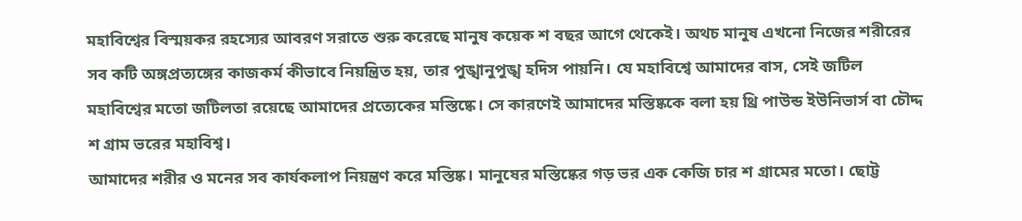মহাবিশ্বের বিস্ময়কর রহস্যের আবরণ সরাতে শুরু করেছে মানুষ কয়েক শ বছর আগে থেকেই। অথচ মানুষ এখনো নিজের শরীরের সব কটি অঙ্গপ্রত্যঙ্গের কাজকর্ম কীভাবে নিয়ন্ত্রিত হয়, তার পুঙ্খানুপুঙ্খ হদিস পায়নি। যে মহাবিশ্বে আমাদের বাস, সেই জটিল মহাবিশ্বের মতো জটিলতা রয়েছে আমাদের প্রত্যেকের মস্তিষ্কে। সে কারণেই আমাদের মস্তিষ্ককে বলা হয় থ্রি পাউন্ড ইউনিভার্স বা চৌদ্দ শ গ্রাম ভরের মহাবিশ্ব।
আমাদের শরীর ও মনের সব কার্যকলাপ নিয়ন্ত্রণ করে মস্তিষ্ক। মানুষের মস্তিষ্কের গড় ভর এক কেজি চার শ গ্রামের মতো। ছোট্ট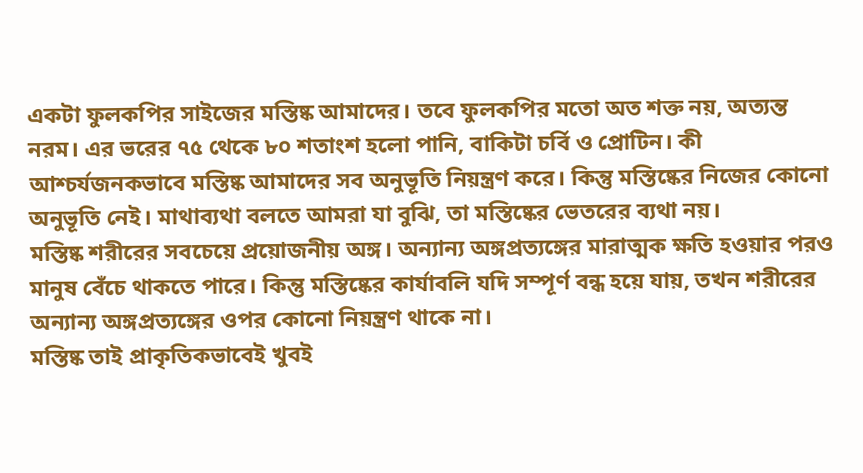একটা ফুলকপির সাইজের মস্তিষ্ক আমাদের। তবে ফুলকপির মতো অত শক্ত নয়, অত্যন্ত নরম। এর ভরের ৭৫ থেকে ৮০ শতাংশ হলো পানি, বাকিটা চর্বি ও প্রোটিন। কী আশ্চর্যজনকভাবে মস্তিষ্ক আমাদের সব অনুভূতি নিয়ন্ত্রণ করে। কিন্তু মস্তিষ্কের নিজের কোনো অনুভূতি নেই। মাথাব্যথা বলতে আমরা যা বুঝি, তা মস্তিষ্কের ভেতরের ব্যথা নয়।
মস্তিষ্ক শরীরের সবচেয়ে প্রয়োজনীয় অঙ্গ। অন্যান্য অঙ্গপ্রত্যঙ্গের মারাত্মক ক্ষতি হওয়ার পরও মানুষ বেঁচে থাকতে পারে। কিন্তু মস্তিষ্কের কার্যাবলি যদি সম্পূর্ণ বন্ধ হয়ে যায়, তখন শরীরের অন্যান্য অঙ্গপ্রত্যঙ্গের ওপর কোনো নিয়ন্ত্রণ থাকে না।
মস্তিষ্ক তাই প্রাকৃতিকভাবেই খুবই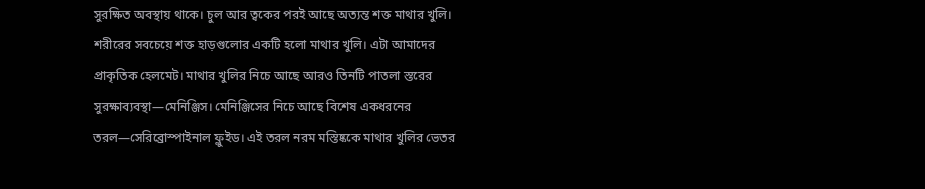সুরক্ষিত অবস্থায় থাকে। চুল আর ত্বকের পরই আছে অত্যন্ত শক্ত মাথার খুলি। শরীরের সবচেয়ে শক্ত হাড়গুলোর একটি হলো মাথার খুলি। এটা আমাদের প্রাকৃতিক হেলমেট। মাথার খুলির নিচে আছে আরও তিনটি পাতলা স্তরের সুরক্ষাব্যবস্থা—মেনিঞ্জিস। মেনিঞ্জিসের নিচে আছে বিশেষ একধরনের তরল—সেরিব্রোস্পাইনাল ফ্লুইড। এই তরল নরম মস্তিষ্ককে মাথার খুলির ভেতর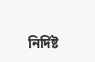নির্দিষ্ট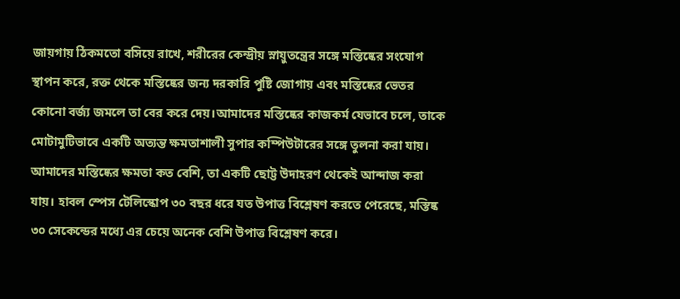জায়গায় ঠিকমতো বসিয়ে রাখে, শরীরের কেন্দ্রীয় স্নায়ুতন্ত্রের সঙ্গে মস্তিষ্কের সংযোগ স্থাপন করে, রক্ত থেকে মস্তিষ্কের জন্য দরকারি পুষ্টি জোগায় এবং মস্তিষ্কের ভেতর কোনো বর্জ্য জমলে তা বের করে দেয়।আমাদের মস্তিষ্কের কাজকর্ম যেভাবে চলে, তাকে মোটামুটিভাবে একটি অত্যন্ত ক্ষমতাশালী সুপার কম্পিউটারের সঙ্গে তুলনা করা যায়। আমাদের মস্তিষ্কের ক্ষমতা কত বেশি, তা একটি ছোট্ট উদাহরণ থেকেই আন্দাজ করা যায়। হাবল স্পেস টেলিস্কোপ ৩০ বছর ধরে যত উপাত্ত বিশ্লেষণ করতে পেরেছে, মস্তিষ্ক ৩০ সেকেন্ডের মধ্যে এর চেয়ে অনেক বেশি উপাত্ত বিশ্লেষণ করে।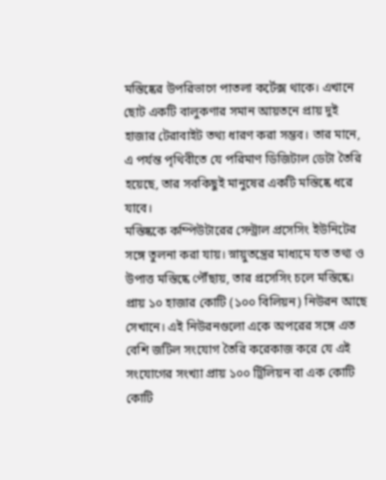মস্তিষ্কের উপরিভাগে পাতলা কর্টেক্স থাকে। এখানে ছোট একটি বালুকণার সমান আয়তনে প্রায় দুই হাজার টেরাবাইট তথ্য ধারণ করা সম্ভব। তার মানে, এ পর্যন্ত পৃথিবীতে যে পরিমাণ ডিজিটাল ডেটা তৈরি হয়েছে, তার সবকিছুই মানুষের একটি মস্তিষ্কে ধরে যাবে।
মস্তিষ্ককে কম্পিউটারের সেন্ট্রাল প্রসেসিং ইউনিটের সঙ্গে তুলনা করা যায়। স্নায়ুতন্ত্রের মাধ্যমে যত তথ্য ও উপাত্ত মস্তিষ্কে পৌঁছায়, তার প্রসেসিং চলে মস্তিষ্কে। প্রায় ১০ হাজার কোটি (১০০ বিলিয়ন) নিউরন আছে সেখানে। এই নিউরনগুলো একে অপরের সঙ্গে এত বেশি জটিল সংযোগ তৈরি করেকাজ করে যে এই সংযোগের সংখ্যা প্রায় ১০০ ট্রিলিয়ন বা এক কোটি কোটি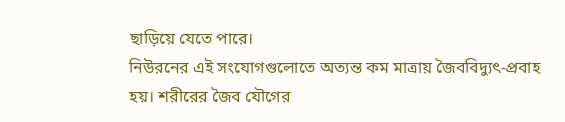ছাড়িয়ে যেতে পারে।
নিউরনের এই সংযোগগুলোতে অত্যন্ত কম মাত্রায় জৈববিদ্যুৎ-প্রবাহ হয়। শরীরের জৈব যৌগের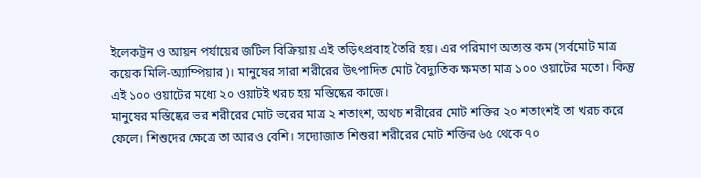ইলেকট্রন ও আয়ন পর্যায়ের জটিল বিক্রিয়ায় এই তড়িৎপ্রবাহ তৈরি হয়। এর পরিমাণ অত্যন্ত কম (সর্বমোট মাত্র কয়েক মিলি-অ্যাম্পিয়ার)। মানুষের সারা শরীরের উৎপাদিত মোট বৈদ্যুতিক ক্ষমতা মাত্র ১০০ ওয়াটের মতো। কিন্তু এই ১০০ ওয়াটের মধ্যে ২০ ওয়াটই খরচ হয় মস্তিষ্কের কাজে।
মানুষের মস্তিষ্কের ভর শরীরের মোট ভরের মাত্র ২ শতাংশ, অথচ শরীরের মোট শক্তির ২০ শতাংশই তা খরচ করে ফেলে। শিশুদের ক্ষেত্রে তা আরও বেশি। সদ্যোজাত শিশুরা শরীরের মোট শক্তির ৬৫ থেকে ৭০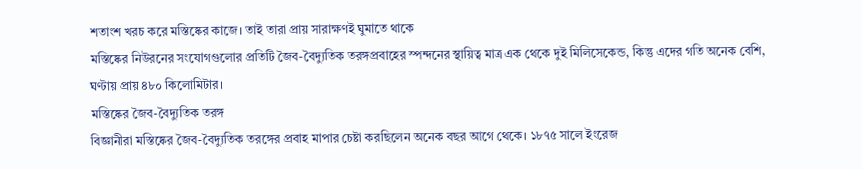শতাংশ খরচ করে মস্তিষ্কের কাজে। তাই তারা প্রায় সারাক্ষণই ঘুমাতে থাকে
মস্তিষ্কের নিউরনের সংযোগগুলোর প্রতিটি জৈব-বৈদ্যুতিক তরঙ্গপ্রবাহের স্পন্দনের স্থায়িত্ব মাত্র এক থেকে দুই মিলিসেকেন্ড, কিন্তু এদের গতি অনেক বেশি, ঘণ্টায় প্রায় ৪৮০ কিলোমিটার।
মস্তিষ্কের জৈব-বৈদ্যুতিক তরঙ্গ
বিজ্ঞানীরা মস্তিষ্কের জৈব-বৈদ্যুতিক তরঙ্গের প্রবাহ মাপার চেষ্টা করছিলেন অনেক বছর আগে থেকে। ১৮৭৫ সালে ইংরেজ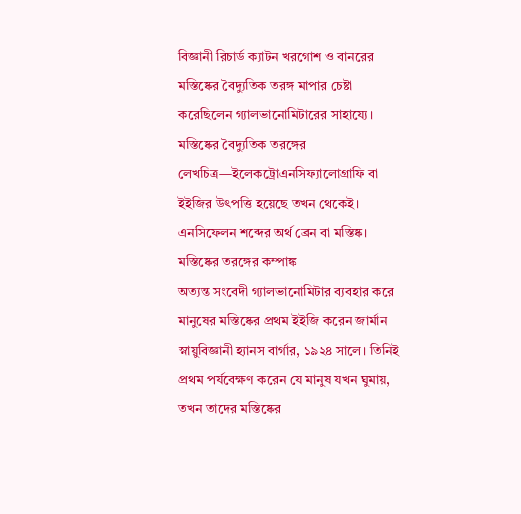বিজ্ঞানী রিচার্ড ক্যাটন খরগোশ ও বানরের মস্তিষ্কের বৈদ্যুতিক তরঙ্গ মাপার চেষ্টা করেছিলেন গ্যালভানোমিটারের সাহায্যে। মস্তিষ্কের বৈদ্যুতিক তরঙ্গের লেখচিত্র—ইলেকট্রোএনসিফ্যালোগ্রাফি বা ইইজির উৎপত্তি হয়েছে তখন থেকেই। এনসিফেলন শব্দের অর্থ ব্রেন বা মস্তিষ্ক।
মস্তিষ্কের তরঙ্গের কম্পাঙ্ক
অত্যন্ত সংবেদী গ্যালভানোমিটার ব্যবহার করে মানুষের মস্তিষ্কের প্রথম ইইজি করেন জার্মান স্নায়ুবিজ্ঞানী হ্যানস বার্গার, ১৯২৪ সালে। তিনিই প্রথম পর্যবেক্ষণ করেন যে মানুষ যখন ঘুমায়, তখন তাদের মস্তিষ্কের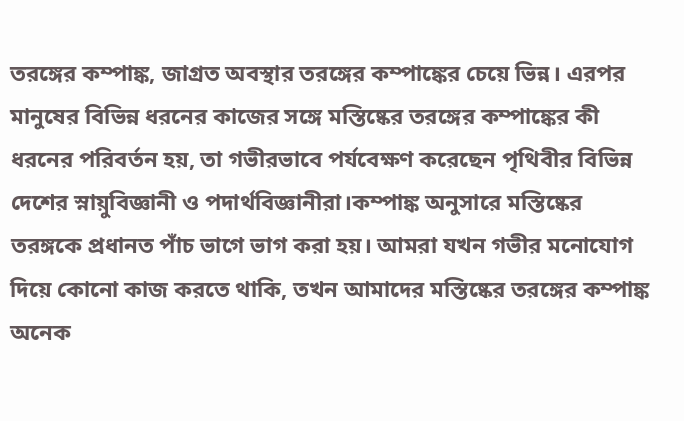তরঙ্গের কম্পাঙ্ক, জাগ্রত অবস্থার তরঙ্গের কম্পাঙ্কের চেয়ে ভিন্ন। এরপর মানুষের বিভিন্ন ধরনের কাজের সঙ্গে মস্তিষ্কের তরঙ্গের কম্পাঙ্কের কী ধরনের পরিবর্তন হয়, তা গভীরভাবে পর্যবেক্ষণ করেছেন পৃথিবীর বিভিন্ন দেশের স্নায়ুবিজ্ঞানী ও পদার্থবিজ্ঞানীরা।কম্পাঙ্ক অনুসারে মস্তিষ্কের তরঙ্গকে প্রধানত পাঁচ ভাগে ভাগ করা হয়। আমরা যখন গভীর মনোযোগ দিয়ে কোনো কাজ করতে থাকি, তখন আমাদের মস্তিষ্কের তরঙ্গের কম্পাঙ্ক অনেক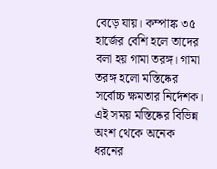বেড়ে যায়। কম্পাঙ্ক ৩৫ হার্জের বেশি হলে তাদের বলা হয় গামা তরঙ্গ। গামা তরঙ্গ হলো মস্তিষ্কের সর্বোচ্চ ক্ষমতার নির্দেশক। এই সময় মস্তিষ্কের বিভিন্ন অংশ থেকে অনেক ধরনের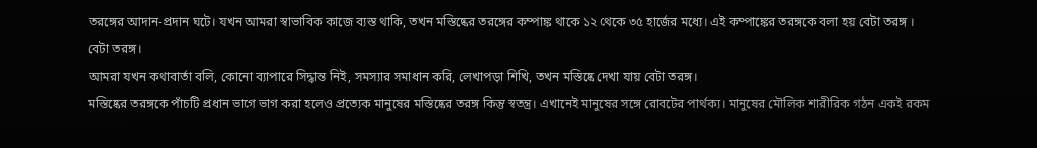তরঙ্গের আদান-প্রদান ঘটে। যখন আমরা স্বাভাবিক কাজে ব্যস্ত থাকি, তখন মস্তিষ্কের তরঙ্গের কম্পাঙ্ক থাকে ১২ থেকে ৩৫ হার্জের মধ্যে। এই কম্পাঙ্কের তরঙ্গকে বলা হয় বেটা তরঙ্গ ।
বেটা তরঙ্গ।
আমরা যখন কথাবার্তা বলি, কোনো ব্যাপারে সিদ্ধান্ত নিই, সমস্যার সমাধান করি, লেখাপড়া শিখি, তখন মস্তিষ্কে দেখা যায় বেটা তরঙ্গ।
মস্তিষ্কের তরঙ্গকে পাঁচটি প্রধান ভাগে ভাগ করা হলেও প্রত্যেক মানুষের মস্তিষ্কের তরঙ্গ কিন্তু স্বতন্ত্র। এখানেই মানুষের সঙ্গে রোবটের পার্থক্য। মানুষের মৌলিক শারীরিক গঠন একই রকম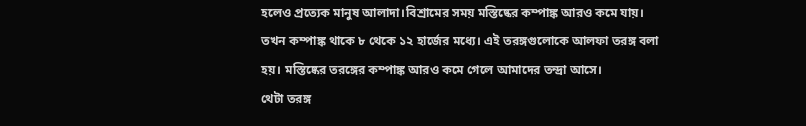হলেও প্রত্যেক মানুষ আলাদা।বিশ্রামের সময় মস্তিষ্কের কম্পাঙ্ক আরও কমে যায়। তখন কম্পাঙ্ক থাকে ৮ থেকে ১২ হার্জের মধ্যে। এই তরঙ্গগুলোকে আলফা তরঙ্গ বলা হয়। মস্তিষ্কের তরঙ্গের কম্পাঙ্ক আরও কমে গেলে আমাদের তন্দ্রা আসে।
থেটা তরঙ্গ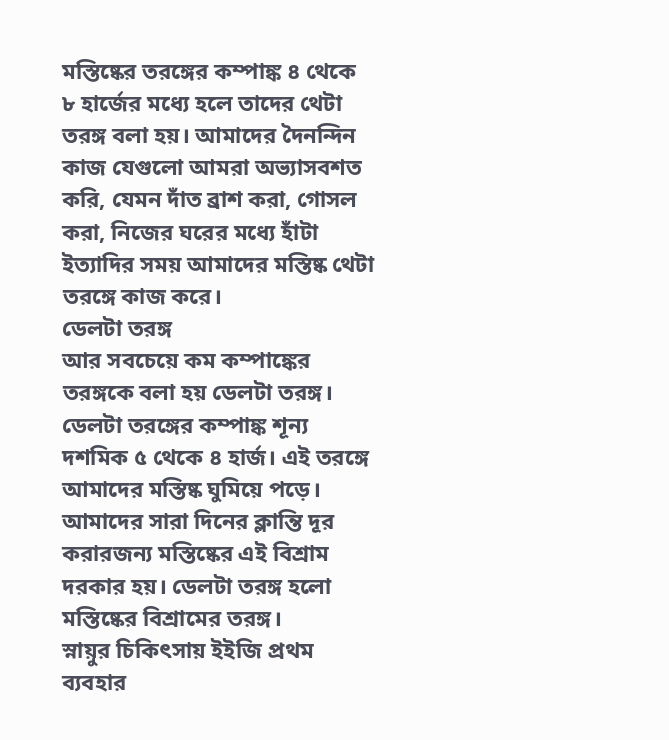মস্তিষ্কের তরঙ্গের কম্পাঙ্ক ৪ থেকে ৮ হার্জের মধ্যে হলে তাদের থেটা তরঙ্গ বলা হয়। আমাদের দৈনন্দিন কাজ যেগুলো আমরা অভ্যাসবশত করি, যেমন দাঁত ব্রাশ করা, গোসল করা, নিজের ঘরের মধ্যে হাঁটা ইত্যাদির সময় আমাদের মস্তিষ্ক থেটা তরঙ্গে কাজ করে।
ডেলটা তরঙ্গ
আর সবচেয়ে কম কম্পাঙ্কের তরঙ্গকে বলা হয় ডেলটা তরঙ্গ। ডেলটা তরঙ্গের কম্পাঙ্ক শূন্য দশমিক ৫ থেকে ৪ হার্জ। এই তরঙ্গে আমাদের মস্তিষ্ক ঘুমিয়ে পড়ে। আমাদের সারা দিনের ক্লান্তি দূর করারজন্য মস্তিষ্কের এই বিশ্রাম দরকার হয়। ডেলটা তরঙ্গ হলো মস্তিষ্কের বিশ্রামের তরঙ্গ।
স্নায়ুর চিকিৎসায় ইইজি প্রথম ব্যবহার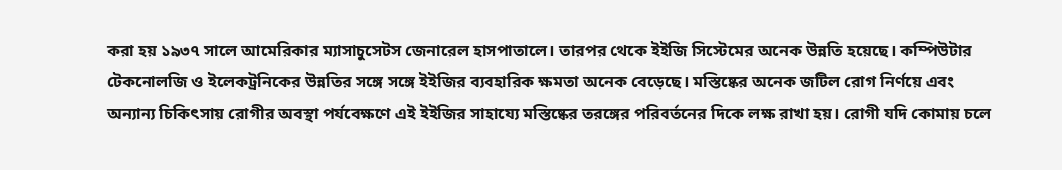করা হয় ১৯৩৭ সালে আমেরিকার ম্যাসাচুসেটস জেনারেল হাসপাতালে। তারপর থেকে ইইজি সিস্টেমের অনেক উন্নতি হয়েছে। কম্পিউটার টেকনোলজি ও ইলেকট্রনিকের উন্নতির সঙ্গে সঙ্গে ইইজির ব্যবহারিক ক্ষমতা অনেক বেড়েছে। মস্তিষ্কের অনেক জটিল রোগ নির্ণয়ে এবং অন্যান্য চিকিৎসায় রোগীর অবস্থা পর্যবেক্ষণে এই ইইজির সাহায্যে মস্তিষ্কের তরঙ্গের পরিবর্তনের দিকে লক্ষ রাখা হয়। রোগী যদি কোমায় চলে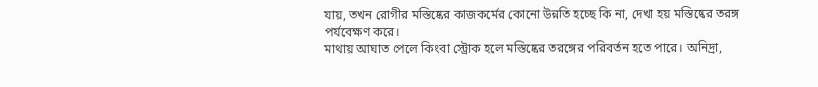যায়, তখন রোগীর মস্তিষ্কের কাজকর্মের কোনো উন্নতি হচ্ছে কি না, দেখা হয় মস্তিষ্কের তরঙ্গ পর্যবেক্ষণ করে।
মাথায় আঘাত পেলে কিংবা স্ট্রোক হলে মস্তিষ্কের তরঙ্গের পরিবর্তন হতে পারে। অনিদ্রা,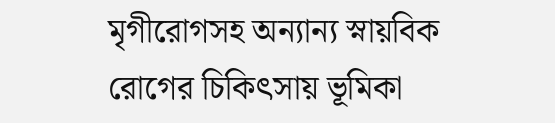মৃগীরোগসহ অন্যান্য স্নায়বিক রোগের চিকিৎসায় ভূমিকা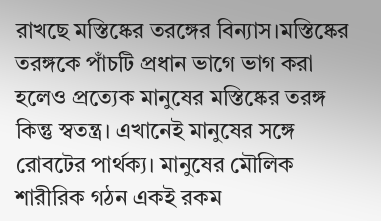রাখছে মস্তিষ্কের তরঙ্গের বিন্যাস।মস্তিষ্কের তরঙ্গকে পাঁচটি প্রধান ভাগে ভাগ করা হলেও প্রত্যেক মানুষের মস্তিষ্কের তরঙ্গ কিন্তু স্বতন্ত্র। এখানেই মানুষের সঙ্গে রোবটের পার্থক্য। মানুষের মৌলিক শারীরিক গঠন একই রকম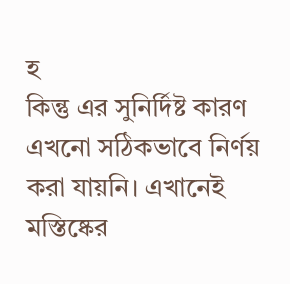হ
কিন্তু এর সুনির্দিষ্ট কারণ এখনো সঠিকভাবে নির্ণয় করা যায়নি। এখানেই মস্তিষ্কের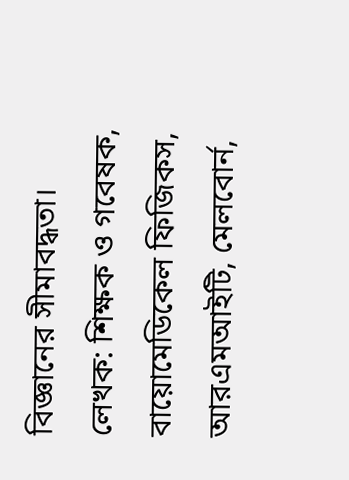বিজ্ঞানের সীমাবদ্ধতা।
লেখক: শিক্ষক ও গবেষক, বায়োমেডিকেল ফিজিকস, আরএমআইটি, মেলবোর্ন,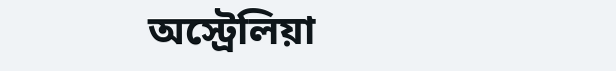অস্ট্রেলিয়া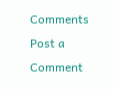Comments
Post a Comment